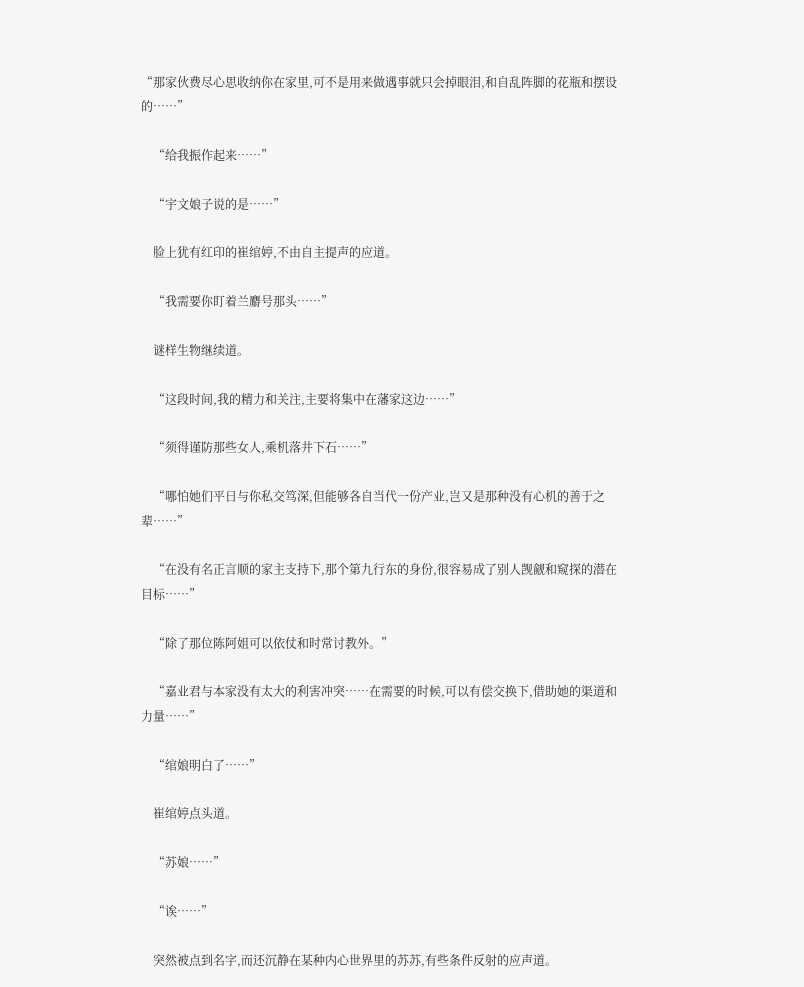“那家伙费尽心思收纳你在家里,可不是用来做遇事就只会掉眼泪,和自乱阵脚的花瓶和摆设的……”

    “给我振作起来……”

    “宇文娘子说的是……”

    脸上犹有红印的崔绾婷,不由自主提声的应道。

    “我需要你盯着兰麝号那头……”

    谜样生物继续道。

    “这段时间,我的精力和关注,主要将集中在藩家这边……”

    “须得谨防那些女人,乘机落井下石……”

    “哪怕她们平日与你私交笃深,但能够各自当代一份产业,岂又是那种没有心机的善于之辈……”

    “在没有名正言顺的家主支持下,那个第九行东的身份,很容易成了别人觊觎和窥探的潜在目标……”

    “除了那位陈阿姐可以依仗和时常讨教外。”

    “嘉业君与本家没有太大的利害冲突……在需要的时候,可以有偿交换下,借助她的渠道和力量……”

    “绾娘明白了……”

    崔绾婷点头道。

    “苏娘……”

    “诶……”

    突然被点到名字,而还沉静在某种内心世界里的苏苏,有些条件反射的应声道。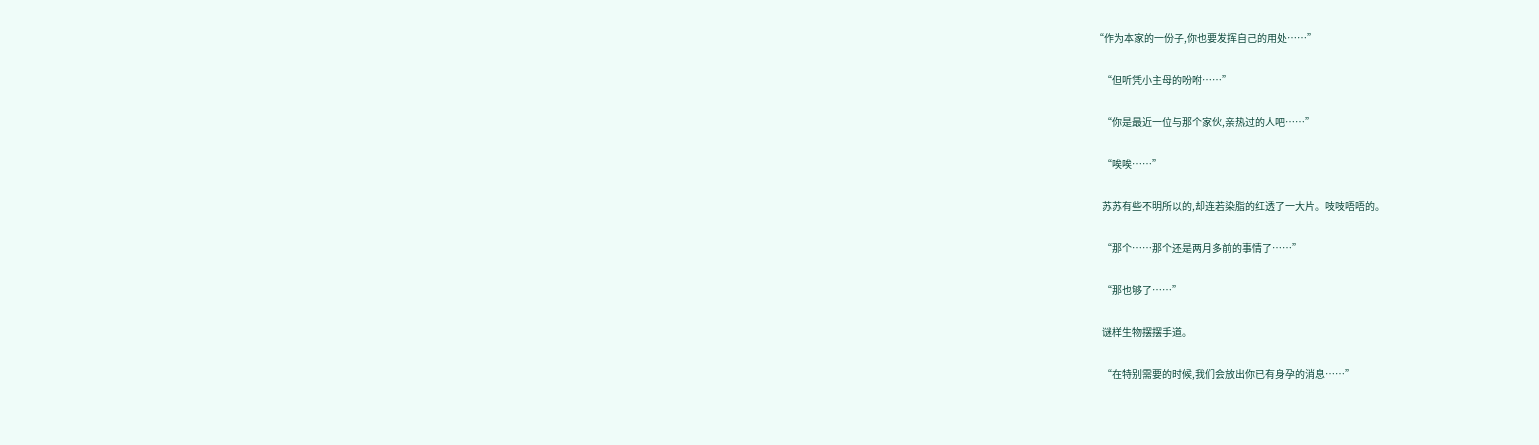“作为本家的一份子,你也要发挥自己的用处……”

    “但听凭小主母的吩咐……”

    “你是最近一位与那个家伙,亲热过的人吧……”

    “唉唉……”

    苏苏有些不明所以的,却连若染脂的红透了一大片。吱吱唔唔的。

    “那个……那个还是两月多前的事情了……”

    “那也够了……”

    谜样生物摆摆手道。

    “在特别需要的时候,我们会放出你已有身孕的消息……”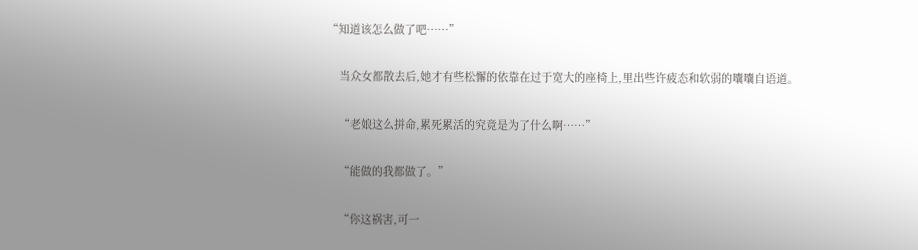“知道该怎么做了吧……”

    当众女都散去后,她才有些松懈的依靠在过于宽大的座椅上,里出些许疲态和软弱的囔囔自语道。

    “老娘这么拼命,累死累活的究竟是为了什么啊……”

    “能做的我都做了。”

    “你这祸害,可一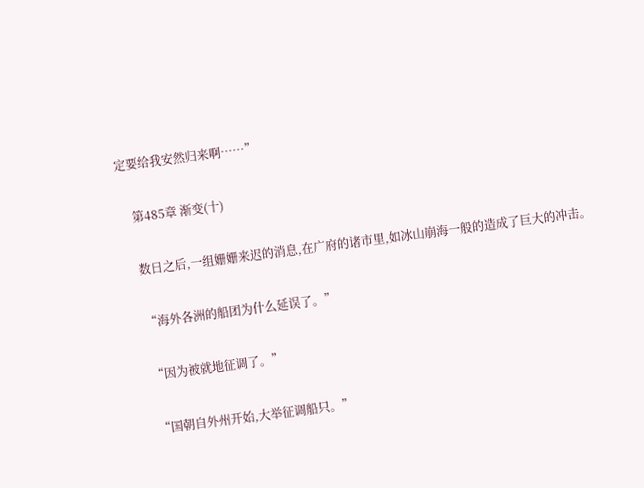定要给我安然归来啊……”

    第485章 渐变(十)

    数日之后,一组姗姗来迟的消息,在广府的诸市里,如冰山崩海一般的造成了巨大的冲击。

    “海外各洲的船团为什么延误了。”

    “因为被就地征调了。”

    “国朝自外州开始,大举征调船只。”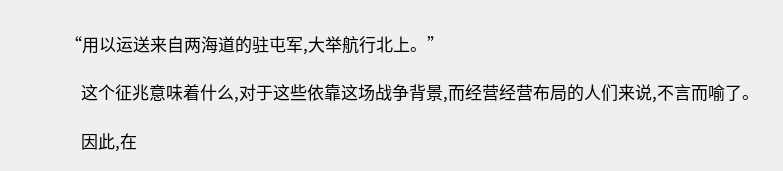“用以运送来自两海道的驻屯军,大举航行北上。”

    这个征兆意味着什么,对于这些依靠这场战争背景,而经营经营布局的人们来说,不言而喻了。

    因此,在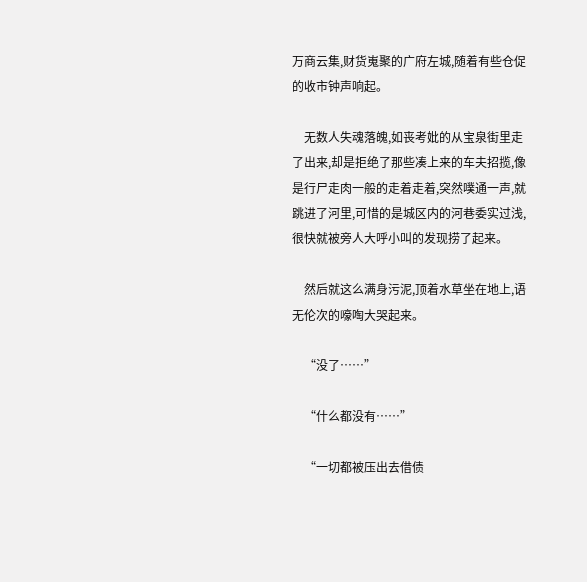万商云集,财货嵬聚的广府左城,随着有些仓促的收市钟声响起。

    无数人失魂落魄,如丧考妣的从宝泉街里走了出来,却是拒绝了那些凑上来的车夫招揽,像是行尸走肉一般的走着走着,突然噗通一声,就跳进了河里,可惜的是城区内的河巷委实过浅,很快就被旁人大呼小叫的发现捞了起来。

    然后就这么满身污泥,顶着水草坐在地上,语无伦次的嚎啕大哭起来。

    “没了……”

    “什么都没有……”

    “一切都被压出去借债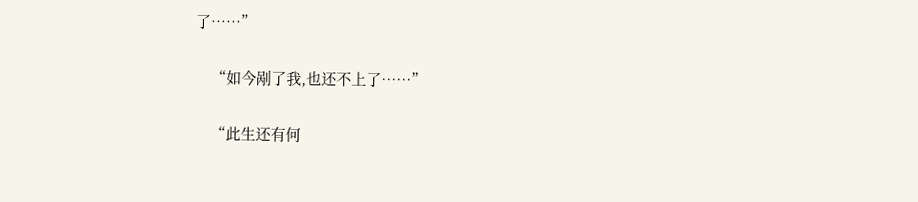了……”

    “如今剐了我,也还不上了……”

    “此生还有何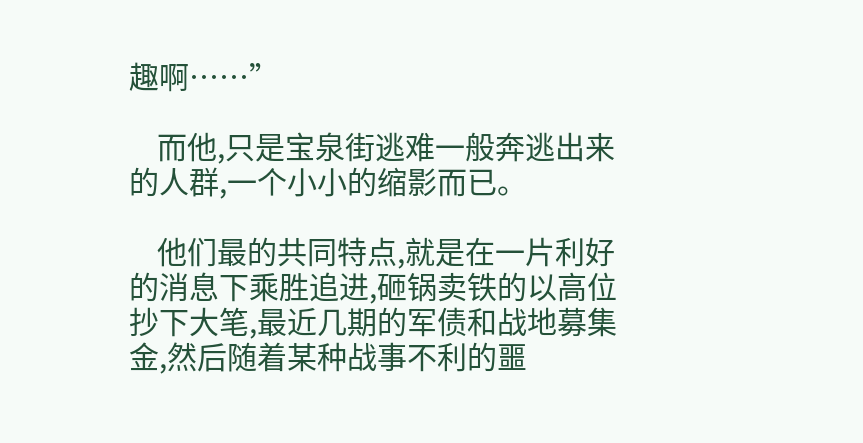趣啊……”

    而他,只是宝泉街逃难一般奔逃出来的人群,一个小小的缩影而已。

    他们最的共同特点,就是在一片利好的消息下乘胜追进,砸锅卖铁的以高位抄下大笔,最近几期的军债和战地募集金,然后随着某种战事不利的噩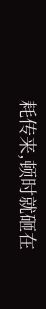耗传来,顿时就砸在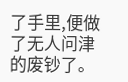了手里,便做了无人问津的废钞了。